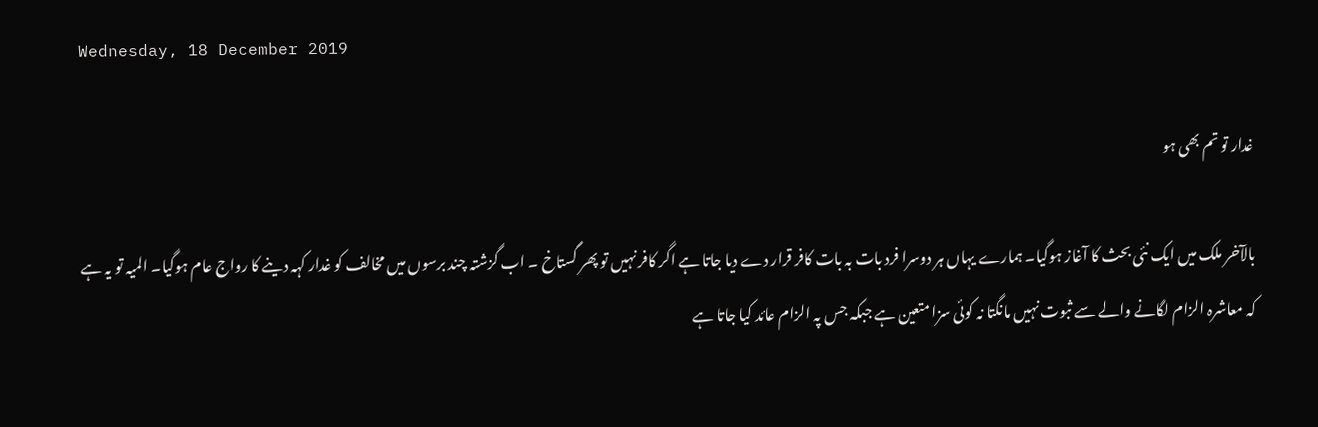Wednesday, 18 December 2019

غدار تو تم بھی ہو

بالآخر ملک میں ایک نئی بحث کا آغاز ہوگیا۔ ہمارے یہاں ہر دوسرا فرد بات بہ بات کافر قرار دے دیا جاتا ہے اگر کافر نہیں تو پھر گستاخ ۔ اب گزشتہ چند برسوں میں مخالف کو غدار کہہ دینے کا رواج عام ہوگیا۔ المیہ تو یہ ہے کہ معاشرہ الزام لگانے والے سے ثبوت نہیں مانگتا نہ کوئی سزا متعین ہے جبکہ جس پہ الزام عائد کیا جاتا ہے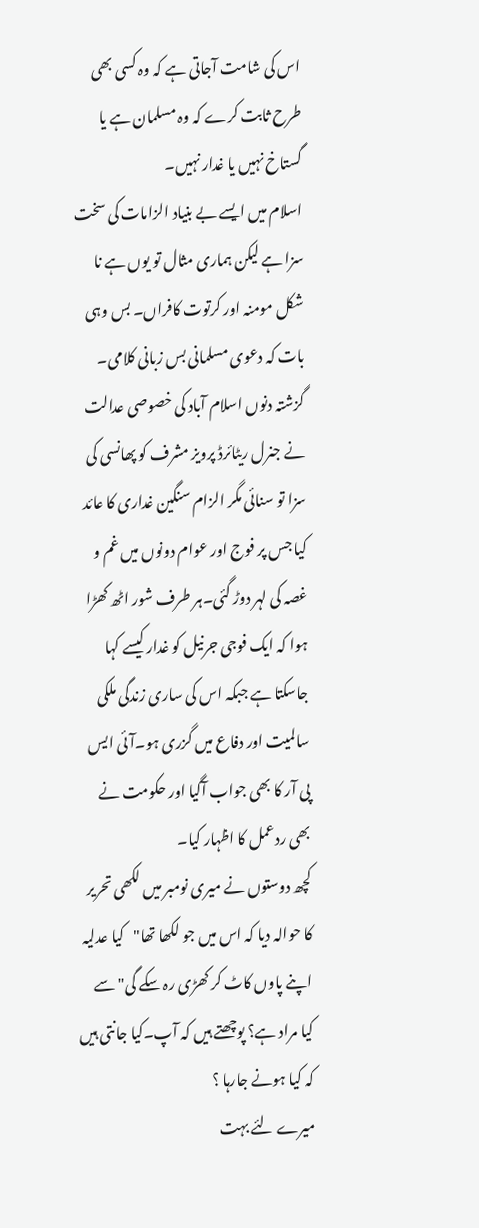اس کی شامت آجاتی ہے کہ وہ کسی بھی طرح ثابت کرے کہ وہ مسلمان ہے یا گستاخ نہیں یا غدار نہیں۔
اسلام میں ایسے بے بنیاد الزامات کی سخت سزا ہے لیکن ہماری مثال تو یوں ہے نا شکل مومنہ اور کرتوت کافراں۔ بس وہی بات کہ دعوی مسلمانی بس زبانی کلامی۔
گزشتہ دنوں اسلام آباد کی خصوصی عدالت نے جنرل ریٹائرڈ پرویز مشرف کو پھانسی کی سزا تو سنائی مگر الزام سنگین غداری کا عائد کیا جس پر فوج اور عوام دونوں میں غم و غصہ کی لہر دوڑ گئی۔ہر طرف شور اٹھ کھڑا ہوا کہ ایک فوجی جرنیل کو غدار کیسے کہا جاسکتا ہے جبکہ اس کی ساری زندگی ملکی سالمیت اور دفاع میں گزری ہو۔آئی ایس پی آر کا بھی جواب آگیا اور حکومت نے بھی ردعمل کا اظہار کیا۔
کچھ دوستوں نے میری نومبر میں لکھی تحریر کا حوالہ دیا کہ اس میں جو لکھا تھا"کیا عدلیہ اپنے پاوں کاٹ کر کھڑی رہ سکے گی" سے کیا مراد ہے؟ پوچھتے ہیں کہ آپ۔کیا جانتی ہیں کہ کیا ہونے جارہا ؟
میرے لئے بہت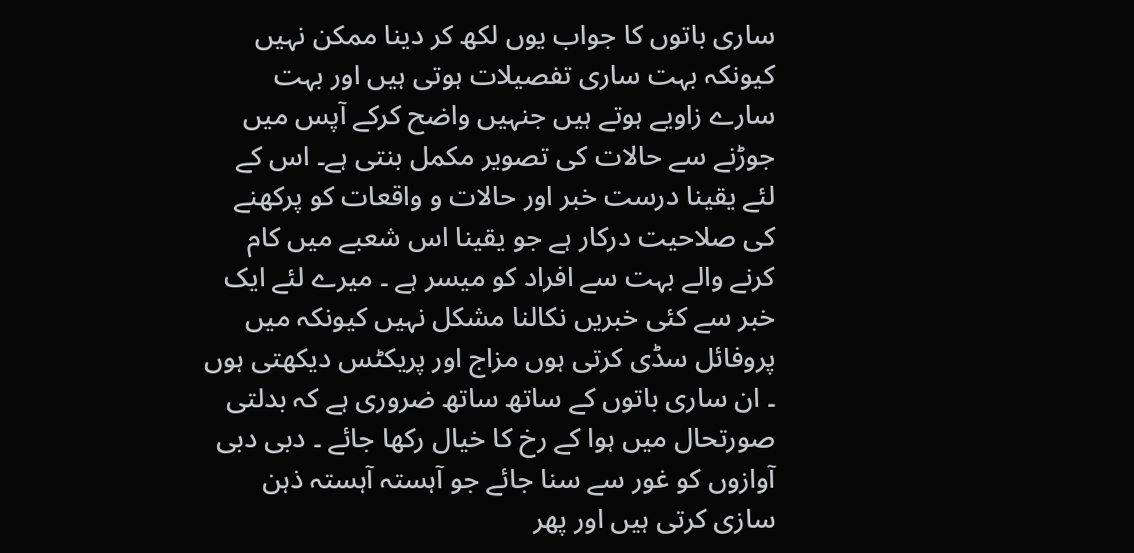ساری باتوں کا جواب یوں لکھ کر دینا ممکن نہیں کیونکہ بہت ساری تفصیلات ہوتی ہیں اور بہت سارے زاویے ہوتے ہیں جنہیں واضح کرکے آپس میں جوڑنے سے حالات کی تصویر مکمل بنتی ہے۔ اس کے لئے یقینا درست خبر اور حالات و واقعات کو پرکھنے کی صلاحیت درکار ہے جو یقینا اس شعبے میں کام کرنے والے بہت سے افراد کو میسر ہے ۔ میرے لئے ایک خبر سے کئی خبریں نکالنا مشکل نہیں کیونکہ میں پروفائل سڈی کرتی ہوں مزاج اور پریکٹس دیکھتی ہوں ۔ ان ساری باتوں کے ساتھ ساتھ ضروری ہے کہ بدلتی صورتحال میں ہوا کے رخ کا خیال رکھا جائے ۔ دبی دبی آوازوں کو غور سے سنا جائے جو آہستہ آہستہ ذہن سازی کرتی ہیں اور پھر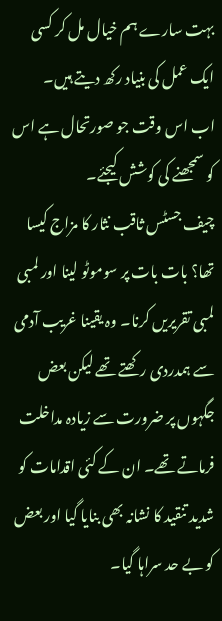بہت سارے ہم خیال مل کر کسی ایک عمل کی بنیاد رکھ دیتے ہیں۔
اب اس وقت جو صورتحال ہے اس کو سمجھنے کی کوشش کیجئے۔
چیف جسٹس ثاقب نثار کا مزاج کیسا تھا؟ بات بات پر سوموٹو لینا اور لمبی لمبی تقریریں کرنا۔ وہ یقینا غریب آدمی سے ہمدردی رکھتے تھے لیکن بعض جگہوں پر ضرورت سے زیادہ مداخلت فرماتے تھے۔ ان کے کئی اقدامات کو شدید تنقید کا نشانہ بھی بنایا گیا اور بعض کو بے حد سراہا گیا۔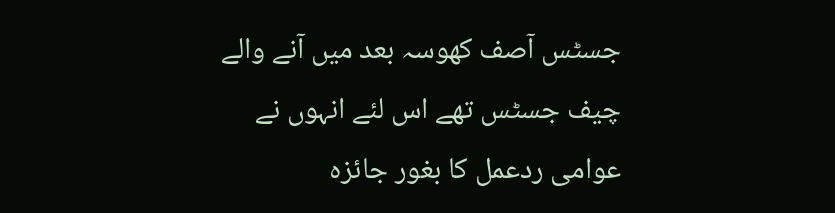جسٹس آصف کھوسہ بعد میں آنے والے چیف جسٹس تھے اس لئے انہوں نے عوامی ردعمل کا بغور جائزہ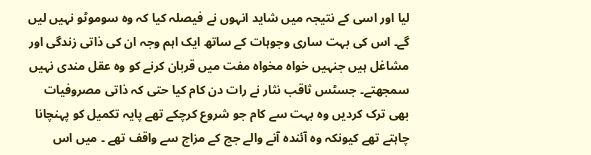لیا اور اسی کے نتیجہ میں شاید انہوں نے فیصلہ کیا کہ وہ سوموٹو نہیں لیں گے۔ اس کی بہت ساری وجوہات کے ساتھ ایک اہم وجہ ان کی ذاتی زندگی اور مشاغل ہیں جنہیں خواہ مخواہ مفت میں قربان کرنے کو وہ عقل مندی نہیں سمجھتے۔ جسٹس ثاقب نثار نے رات دن کام کیا حتی کہ ذاتی مصروفیات بھی ترک کردیں وہ بہت سے کام جو شروع کرچکے تھے پایہ تکمیل کو پہنچانا چاہتے تھے کیونکہ وہ آئندہ آنے والے جج کے مزاج سے واقف تھے ۔ میں اس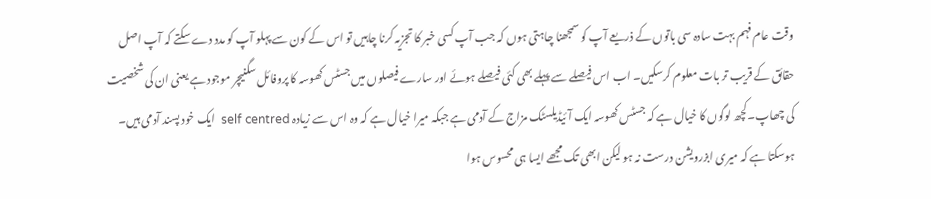وقت عام فہم بہت سادہ سی باتوں کے ذریعے آپ کو سمجھنا چاہتی ہوں کہ جب آپ کسی خبر کا تجزیہ کرنا چاہیں تو اس کے کون سے پہلو آپ کو مدد دے سکتے کہ آپ اصل حقائق کے قریب تر بات معلوم کرسکیں۔ اب اس فیصلے سے پہلے بھی کئی فیصلے ہوئے اور سارے فیصلوں میں جسٹس کھوسہ کا پروفائل سگنیچر موجود ہے یعنی ان کی شخصیت کی چھاپ۔کچھ لوگوں کا خیال ہے کہ جسٹس کھوسہ ایک آئیڈیلسٹک مزاج کے آدمی ہے جبکہ میرا خیال ہے کہ وہ اس سے زیادہ self centred  ایک خود پسند آدمی ہیں۔ ہوسکتا ہے کہ میری ابزرویشن درست نہ ہو لیکن ابھی تک مجھے ایسا ہی محسوس ہوا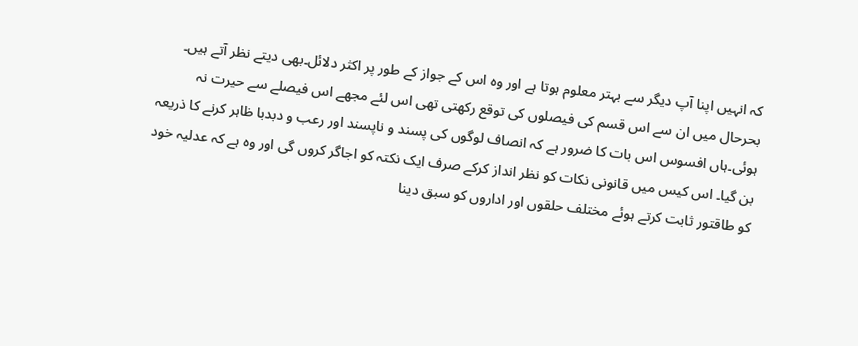کہ انہیں اپنا آپ دیگر سے بہتر معلوم ہوتا ہے اور وہ اس کے جواز کے طور پر اکثر دلائل۔بھی دیتے نظر آتے ہیں۔ بحرحال میں ان سے اس قسم کی فیصلوں کی توقع رکھتی تھی اس لئے مجھے اس فیصلے سے حیرت نہ ہوئی۔ہاں افسوس اس بات کا ضرور ہے کہ انصاف لوگوں کی پسند و ناپسند اور رعب و دبدبا ظاہر کرنے کا ذریعہ بن گیا۔ اس کیس میں قانونی نکات کو نظر انداز کرکے صرف ایک نکتہ کو اجاگر کروں گی اور وہ ہے کہ عدلیہ خود کو طاقتور ثابت کرتے ہوئے مختلف حلقوں اور اداروں کو سبق دینا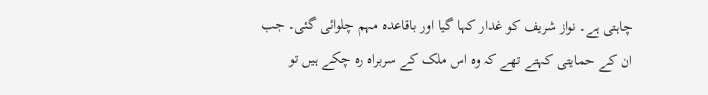چاہتی ہے۔ نواز شریف کو غدار کہا گیا اور باقاعدہ مہم چلوائی گئی۔ جب ان کے حمایتی کہتے تھے کہ وہ اس ملک کے سربراہ رہ چکے ہیں تو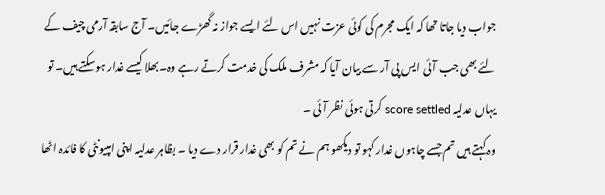جواب دیا جاتا تھا کہ ایک مجرم کی کوئی عزت نہیں اس لئے ایسے جواز نہ گھڑے جائیں۔ آج سابقہ آرمی چیف کے لئے بھی جب آئی ایس پی آر سے بیان آیا کہ مشرف ملک کی خدمت کرتے رہے وہ۔بھلا کیسے غدار ہوسکتے ہیں۔ تو یہاں عدلیہ score settled کرتی ہوئی نظر آئی ۔
وہ کہتے ہیں تم جسے چاہوں غدار کہو تو دیکھو ہم نے تم کو بھی غدار قرار دے دیا ۔ بظاہر عدلیہ اپنی امپیونٹی کا فائدہ اٹھا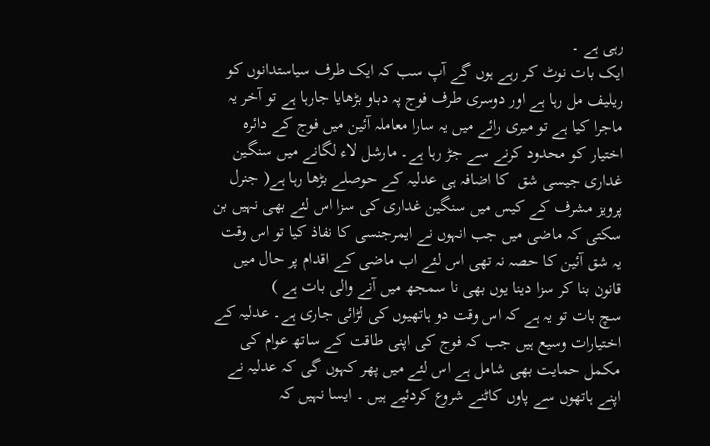رہی ہے ۔
ایک بات نوٹ کر رہے ہوں گے آپ سب کہ ایک طرف سیاستدانوں کو ریلیف مل رہا ہے اور دوسری طرف فوج پہ دباو بڑھایا جارہا ہے تو آخر یہ ماجرا کیا ہے تو میری رائے میں یہ سارا معاملہ آئین میں فوج کے دائرہ اختیار کو محدود کرنے سے جڑ رہا ہے۔ مارشل لاء لگانے میں سنگین غداری جیسی شق  کا اضافہ ہی عدلیہ کے حوصلے بڑھا رہا ہے( جنرل پرویز مشرف کے کیس میں سنگین غداری کی سزا اس لئے بھی نہیں بن سکتی کہ ماضی میں جب انہوں نے ایمرجنسی کا نفاذ کیا تو اس وقت یہ شق آئین کا حصہ نہ تھی اس لئے اب ماضی کے اقدام پر حال میں قانون بنا کر سزا دینا یوں بھی نا سمجھ میں آنے والی بات ہے )
سچ بات تو یہ ہے کہ اس وقت دو ہاتھیوں کی لڑائی جاری ہے۔ عدلیہ کے اختیارات وسیع ہیں جب کہ فوج کی اپنی طاقت کے ساتھ عوام کی مکمل حمایت بھی شامل ہے اس لئے میں پھر کہوں گی کہ عدلیہ نے اپنے ہاتھوں سے پاوں کاٹنے شروع کردئیے ہیں ۔ ایسا نہیں کہ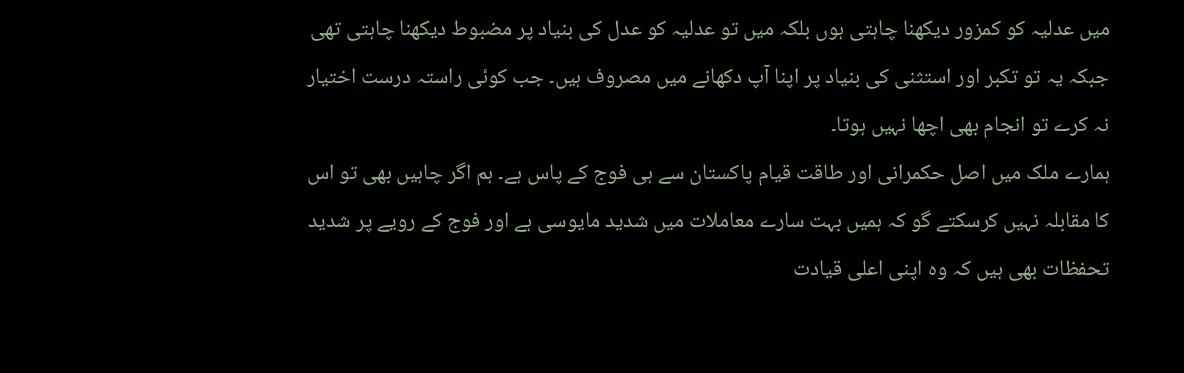میں عدلیہ کو کمزور دیکھنا چاہتی ہوں بلکہ میں تو عدلیہ کو عدل کی بنیاد پر مضبوط دیکھنا چاہتی تھی جبکہ یہ تو تکبر اور استثنی کی بنیاد پر اپنا آپ دکھانے میں مصروف ہیں۔ جب کوئی راستہ درست اختیار نہ کرے تو انجام بھی اچھا نہیں ہوتا۔
ہمارے ملک میں اصل حکمرانی اور طاقت قیام پاکستان سے ہی فوج کے پاس ہے۔ ہم اگر چاہیں بھی تو اس کا مقابلہ نہیں کرسکتے گو کہ ہمیں بہت سارے معاملات میں شدید مایوسی ہے اور فوج کے رویے پر شدید تحفظات بھی ہیں کہ وہ اپنی اعلی قیادت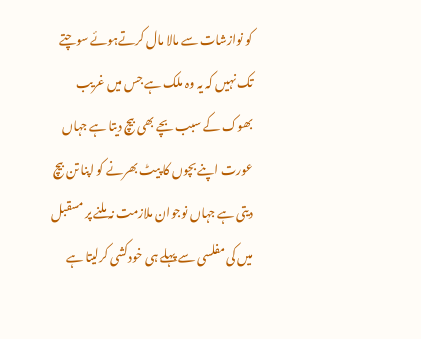کو نوازشات سے مالا مال کرتےہوئے سوچتے تک نہیں کہ یہ وہ ملک ہے جس میں غریب بھوک کے سبب بچے بھی بیچ دیتا ہے جہاں عورت اپنے بچوں کا پیٹ بھرنے کو اپنا تن بیچ دیتی ہے جہاں نوجوان ملازمت نہ ملنے پر مسقبل میں کی مفلسی سے پہلے ہی خودکشی کرلیتا ہے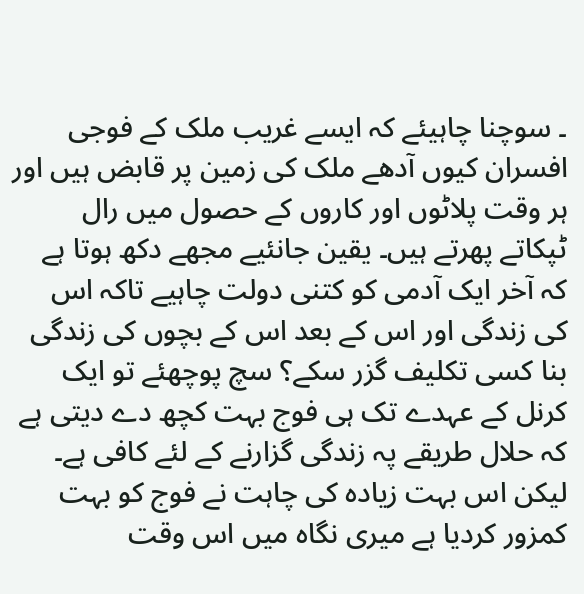۔ سوچنا چاہیئے کہ ایسے غریب ملک کے فوجی افسران کیوں آدھے ملک کی زمین پر قابض ہیں اور ہر وقت پلاٹوں اور کاروں کے حصول میں رال ٹپکاتے پھرتے ہیں۔ یقین جانئیے مجھے دکھ ہوتا ہے کہ آخر ایک آدمی کو کتنی دولت چاہیے تاکہ اس کی زندگی اور اس کے بعد اس کے بچوں کی زندگی بنا کسی تکلیف گزر سکے؟ سچ پوچھئے تو ایک کرنل کے عہدے تک ہی فوج بہت کچھ دے دیتی ہے کہ حلال طریقے پہ زندگی گزارنے کے لئے کافی ہے۔ لیکن اس بہت زیادہ کی چاہت نے فوج کو بہت کمزور کردیا ہے میری نگاہ میں اس وقت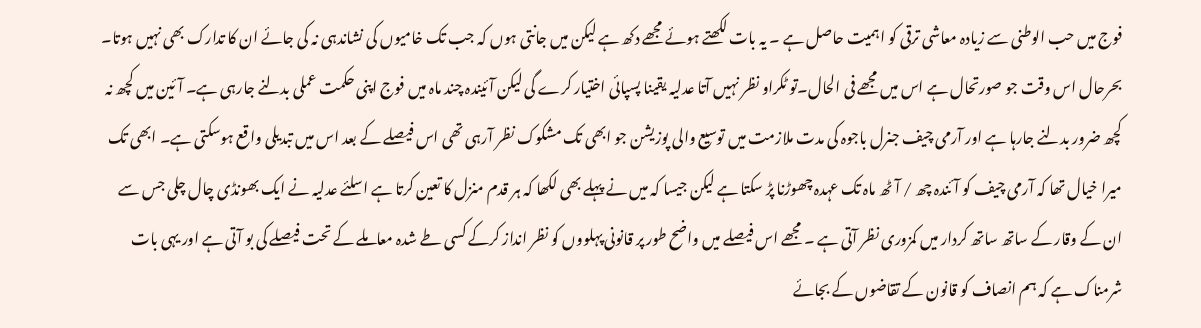فوج میں حب الوطنی سے زیادہ معاشی ترقی کو اہمیت حاصل ہے ۔ یہ بات لکھتے ہوئے مجھے دکھ ہے لیکن میں جانتی ہوں کہ جب تک خامیوں کی نشاندہی نہ کی جائے ان کا تدارک بھی نہیں ہوتا۔
بحرحال اس وقت جو صورتحال ہے اس میں مجھے فی الحال۔تو ٹکراو نظر نہیں آتا عدلیہ یقینا پسپائی اختیار کرے گی لیکن آئیندہ چند ماہ میں فوج اپنی حکمت عملی بدلنے جارہی ہے۔ آئین میں کچھ نہ کچھ ضرور بدلنے جارہا ہے اور آرمی چیف جنرل باجوہ کی مدت ملازمت میں توسیع والی پوزیشن جو ابھی تک مشکوک نظر آرہی تھی اس فیصلے کے بعد اس میں تبدیلی واقع ہوسکتی ہے۔ ابھی تک میرا خیال تھا کہ آرمی چیف کو آئندہ چھ / آٹھ ماہ تک عہدہ چھوڑنا پڑ سکتا ہے لیکن جیسا کہ میں نے پہلے بھی لکھا کہ ہر قدم منزل کا تعین کرتا ہے اسلئے عدلیہ نے ایک بھونڈی چال چلی جس سے ان کے وقار کے ساتھ ساتھ کردار میں کمزوری نظر آتی ہے ۔ مجھے اس فیصلے میں واضح طور پر قانونی پہلووں کو نظر انداز کرکے کسی طے شدہ معاملے کے تحت فیصلے کی بو آتی ہے اور یہی بات شرمناک ہے کہ ہم انصاف کو قانون کے تقاضوں کے بجائے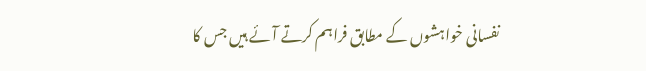نفسانی خواہشوں کے مطابق فراہم کرتے آئے ہیں جس کا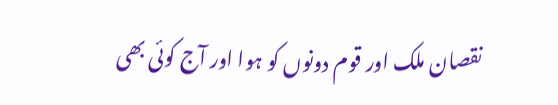نقصان ملک اور قوم دونوں کو ہوا اور آج کوئی بھی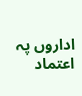اداروں پہ اعتماد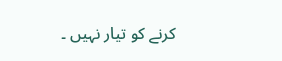کرنے کو تیار نہیں ۔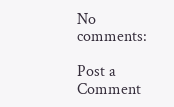No comments:

Post a Comment